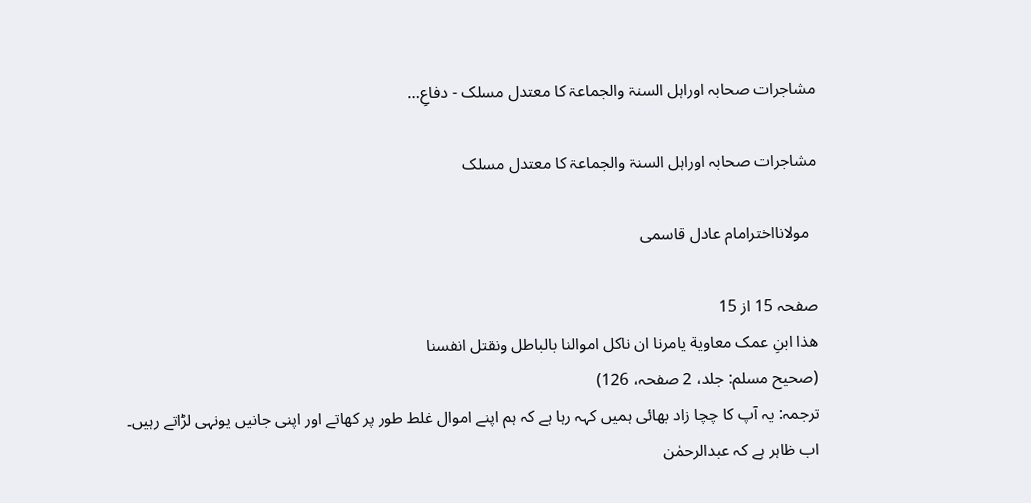مشاجرات صحابہ اوراہل السنۃ والجماعۃ کا معتدل مسلک - دفاعِ…

مشاجرات صحابہ اوراہل السنۃ والجماعۃ کا معتدل مسلک

  مولانااخترامام عادل قاسمی

صفحہ 15 از 15
ھذا ابنِ عمک معاویة یامرنا ان ناکل اموالنا بالباطل ونقتل انفسنا
(صحیح مسلم: جلد، 2 صفحہ، 126)
ترجمہ: یہ آپ کا چچا زاد بھائی ہمیں کہہ رہا ہے کہ ہم اپنے اموال غلط طور پر کھاتے اور اپنی جانیں یونہی لڑاتے رہیں۔
اب ظاہر ہے کہ عبدالرحمٰن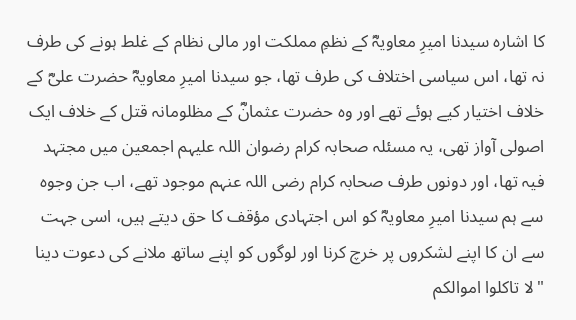کا اشارہ سیدنا امیرِ معاویہؓ کے نظمِ مملکت اور مالی نظام کے غلط ہونے کی طرف نہ تھا، اس سیاسی اختلاف کی طرف تھا، جو سیدنا امیرِ معاویہؓ حضرت علیؓ کے خلاف اختیار کیے ہوئے تھے اور وہ حضرت عثمانؓ کے مظلومانہ قتل کے خلاف ایک اصولی آواز تھی، یہ مسئلہ صحابہ کرام رضوان اللہ علیہم اجمعین میں مجتہد فیہ تھا، اور دونوں طرف صحابہ کرام رضی اللہ عنہم موجود تھے، اب جن وجوہ سے ہم سیدنا امیرِ معاویہؓ کو اس اجتہادی مؤقف کا حق دیتے ہیں، اسی جہت سے ان کا اپنے لشکروں پر خرچ کرنا اور لوگوں کو اپنے ساتھ ملانے کی دعوت دینا "لا تاکلوا اموالکم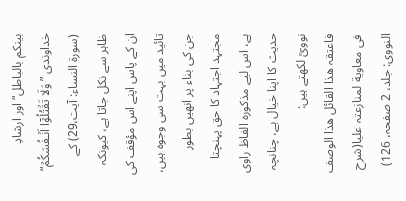بینکم بالباطل“ اور ارشادِ خداوندی ”وَلَا تَقۡتُلُوۡۤا اَنۡـفُسَكُمۡ‌“ (سورة النساء: آیت،29) کے ظاہر سے نکل جاتا ہے، کیونکہ ان کے پاس اپنے اس مؤقف کی تائید میں بہت سی وجوہ ہیں، جن کی بناء پر انھیں بطور مجتہد اجتہاد کا حق پہنچتا ہے، اس لیے مذکورہ الفاظ راوی حدیث کا اپنا خیال ہے، چنانچہ نوویؒ لکھتے ہیں:
فاعتقہ ھذا القائل ھذا الوصف فی معاویة لمنازعتہ علیا(شرح النووی: جلد، 2 صفحہ، 126)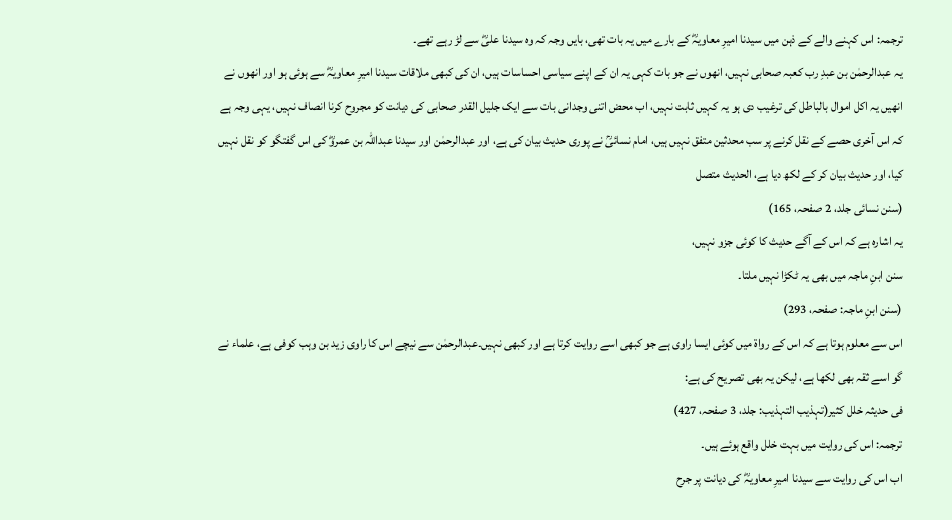ترجمہ: اس کہنے والے کے ذہن میں سیدنا امیرِ معاویہؓ کے بارے میں یہ بات تھی، بایں وجہ کہ وہ سیدنا علیؓ سے لڑ رہے تھے۔
یہ عبدالرحمٰن بن عبدِ رب کعبہ صحابی نہیں، انھوں نے جو بات کہی یہ ان کے اپنے سیاسی احساسات ہیں، ان کی کبھی ملاقات سیدنا امیرِ معاویہؓ سے ہوئی ہو اور انھوں نے انھیں یہ اکل اموال بالباطل کی ترغیب دی ہو یہ کہیں ثابت نہیں، اب محض اتنی وجدانی بات سے ایک جلیل القدر صحابی کی دیانت کو مجروح کرنا انصاف نہیں، یہی وجہ ہے کہ اس آخری حصے کے نقل کرنے پر سب محدثین متفق نہیں ہیں، امام نسائیؒ نے پوری حدیث بیان کی ہے، اور عبدالرحمٰن اور سیدنا عبداللہ بن عمروؓ کی اس گفتگو کو نقل نہیں کیا، اور حدیث بیان کر کے لکھ دیا ہے، الحدیث متصل
(سنن نسائی جلد، 2 صفحہ، 165)
یہ اشارہ ہے کہ اس کے آگے حدیث کا کوئی جزو نہیں،
سنن ابنِ ماجہ میں بھی یہ ٹکڑا نہیں ملتا۔
(سنن ابنِ ماجہ: صفحہ، 293)
اس سے معلوم ہوتا ہے کہ اس کے رواة میں کوئی ایسا راوی ہے جو کبھی اسے روایت کرتا ہے اور کبھی نہیں۔عبدالرحمٰن سے نیچے اس کا راوی زید بن وہب کوفی ہے، علماء نے گو اسے ثقہ بھی لکھا ہے، لیکن یہ بھی تصریح کی ہے:
فی حدیثہ خلل کثیر(تہذیب التہذیب: جلد، 3 صفحہ، 427)
ترجمہ: اس کی روایت میں بہت خلل واقع ہوئے ہیں۔
اب اس کی روایت سے سیدنا امیرِ معاویہؓ کی دیانت پر جرح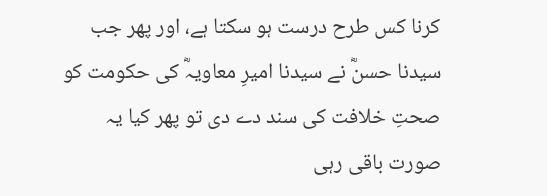کرنا کس طرح درست ہو سکتا ہے، اور پھر جب سیدنا حسنؓ نے سیدنا امیرِ معاویہؓ کی حکومت کو صحتِ خلافت کی سند دے دی تو پھر کیا یہ صورت باقی رہی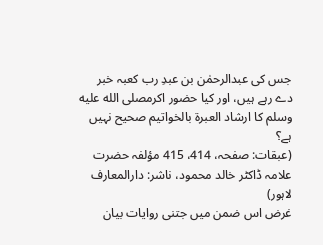جس کی عبدالرحمٰن بن عبدِ رب کعبہ خبر دے رہے ہیں، اور کیا حضور اکرمصلى الله عليه وسلم کا ارشاد العبرة بالخواتیم صحیح نہیں ہے؟
(عبقات: صفحہ، 414، 415 مؤلفہ حضرت علامہ ڈاکٹر خالد محمود، ناشر: دارالمعارف لاہور)
غرض اس ضمن میں جتنی روایات بیان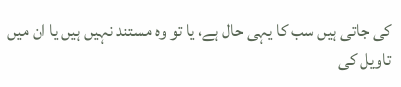کی جاتی ہیں سب کا یہی حال ہے، یا تو وہ مستند نہیں ہیں یا ان میں تاویل کی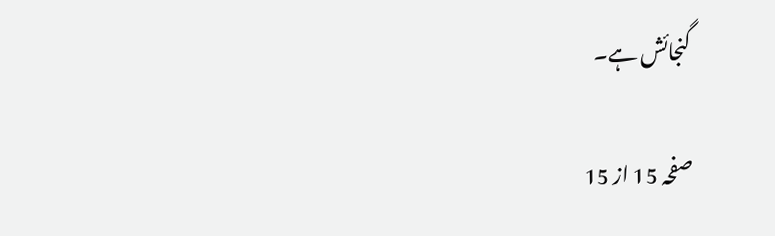گنجائش ہے۔

صفحہ 15 از 15